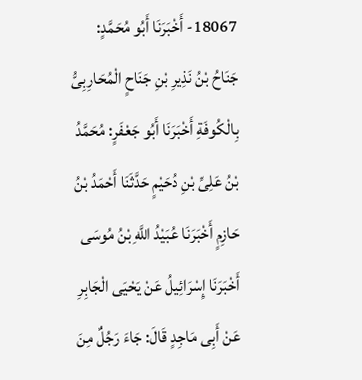18067- أَخْبَرَنَا أَبُو مُحَمَّدٍ: جَنَاحُ بْنُ نَذِيرِ بْنِ جَنَاحٍ الْمُحَارِبِىُّ بِالْكُوفَةِ أَخْبَرَنَا أَبُو جَعْفَرٍ: مُحَمَّدُ بْنُ عَلِىِّ بْنِ دُحَيْمٍ حَدَّثَنَا أَحْمَدُ بْنُ حَازِمٍ أَخْبَرَنَا عُبَيْدُ اللَّهِ بْنُ مُوسَى أَخْبَرَنَا إِسْرَائِيلُ عَنْ يَحْيَى الْجَابِرِ عَنْ أَبِى مَاجِدٍ قَالَ: جَاءَ رَجُلٌ مِنَ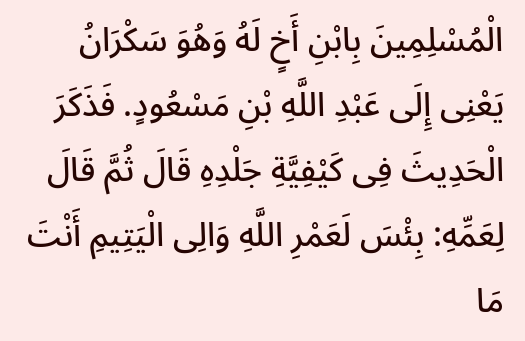الْمُسْلِمِينَ بِابْنِ أَخٍ لَهُ وَهُوَ سَكْرَانُ يَعْنِى إِلَى عَبْدِ اللَّهِ بْنِ مَسْعُودٍ. فَذَكَرَ الْحَدِيثَ فِى كَيْفِيَّةِ جَلْدِهِ قَالَ ثُمَّ قَالَ لِعَمِّهِ: بِئْسَ لَعَمْرِ اللَّهِ وَالِى الْيَتِيمِ أَنْتَ مَا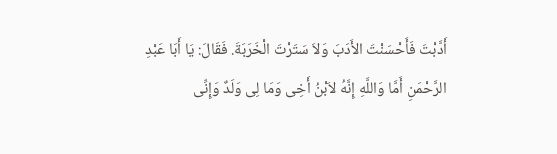أَدَّبْتَ فَأَحْسَنْتَ الأَدَبَ وَلاَ سَتَرْتَ الْخَرَبَةَ. فَقَالَ: يَا أَبَا عَبْدِ الرَّحْمَنِ أَمَّا وَاللَّهِ إِنَّهُ لاَبْنُ أَخِى وَمَا لِى وَلَدٌ وَإِنِّى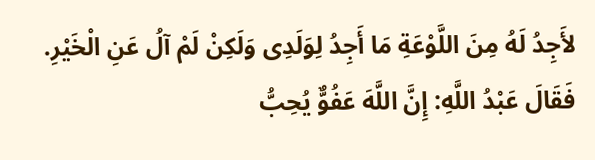لأَجِدُ لَهُ مِنَ اللَّوْعَةِ مَا أَجِدُ لِوَلَدِى وَلَكِنْ لَمْ آلُ عَنِ الْخَيْرِ. فَقَالَ عَبْدُ اللَّهِ: إِنَّ اللَّهَ عَفُوٌّ يُحِبُّ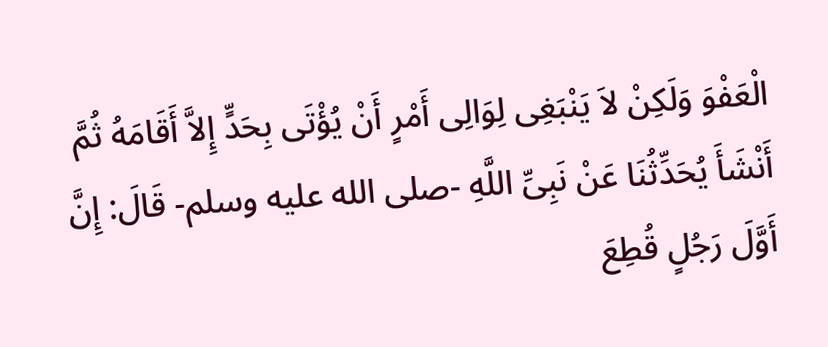الْعَفْوَ وَلَكِنْ لاَ يَنْبَغِى لِوَالِى أَمْرٍ أَنْ يُؤْتَى بِحَدٍّ إِلاَّ أَقَامَهُ ثُمَّ أَنْشَأَ يُحَدِّثُنَا عَنْ نَبِىِّ اللَّهِ -صلى الله عليه وسلم- قَالَ: إِنَّ أَوَّلَ رَجُلٍ قُطِعَ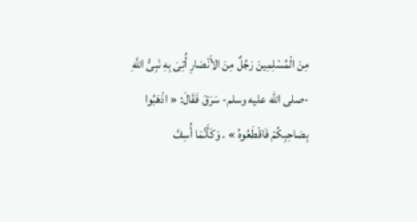مِنَ الْمُسْلِمِينَ رَجُلٌ مِنَ الأَنْصَارِ أُتِىَ بِهِ نَبِىُّ اللَّهِ -صلى الله عليه وسلم- سَرَقَ فَقَالَ: « اذْهَبُوا بِصَاحِبِكُمْ فَاقْطَعُوهُ » . وَكَأَنَّمَا أُسِفَّ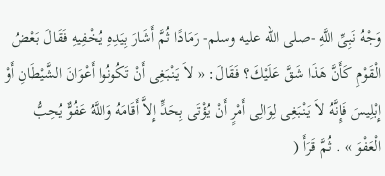وَجْهُ نَبِىِّ اللَّهِ -صلى الله عليه وسلم- رَمَادًا ثُمَّ أَشَارَ بِيَدِهِ يُخْفِيهِ فَقَالَ بَعْضُ الْقَوْمِ كَأَنَّ هَذَا شَقَّ عَلَيْكَ؟ فَقَالَ: « لاَ يَنْبَغِى أَنْ تَكُونُوا أَعْوَانَ الشَّيْطَانِ أَوْ إِبْلِيسَ فَإِنَّهُ لاَ يَنْبَغِى لِوَالِى أَمْرٍ أَنْ يُؤْتَى بِحَدٍّ إِلاَّ أَقَامَهُ وَاللَّهُ عَفُوٌّ يُحِبُّ الْعَفْوَ » . ثُمَّ قَرَأَ (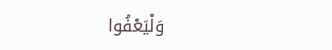وَلْيَعْفُوا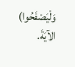وَلْيَصْفَحُوا) الآيَةَ.